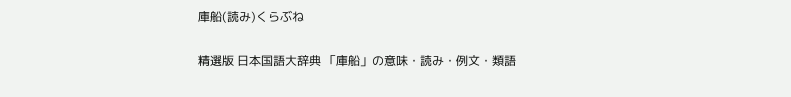庫船(読み)くらぶね

精選版 日本国語大辞典 「庫船」の意味・読み・例文・類語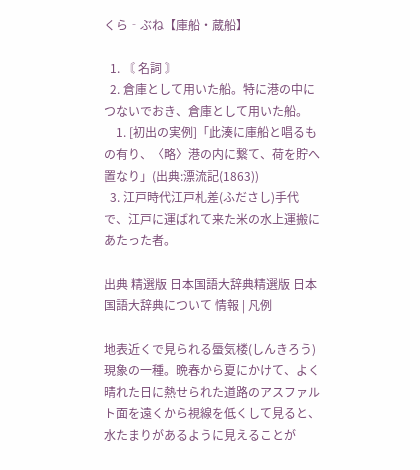くら‐ぶね【庫船・蔵船】

  1. 〘 名詞 〙
  2. 倉庫として用いた船。特に港の中につないでおき、倉庫として用いた船。
    1. [初出の実例]「此湊に庫船と唱るもの有り、〈略〉港の内に繋て、荷を貯へ置なり」(出典:漂流記(1863))
  3. 江戸時代江戸札差(ふださし)手代で、江戸に運ばれて来た米の水上運搬にあたった者。

出典 精選版 日本国語大辞典精選版 日本国語大辞典について 情報 | 凡例

地表近くで見られる蜃気楼(しんきろう)現象の一種。晩春から夏にかけて、よく晴れた日に熱せられた道路のアスファルト面を遠くから視線を低くして見ると、水たまりがあるように見えることが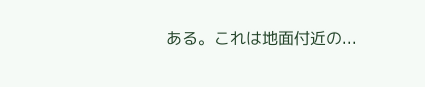ある。これは地面付近の...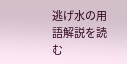逃げ水の用語解説を読む